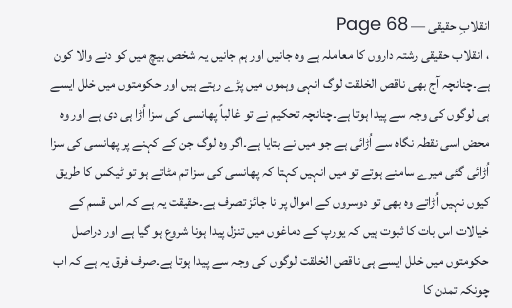انقلابِ حقیقی — Page 68
، انقلاب حقیقی رشتہ داروں کا معاملہ ہے وہ جانیں اور ہم جانیں یہ شخص بیچ میں کو دنے والا کون ہے۔چنانچہ آج بھی ناقص الخلقت لوگ انہی وہموں میں پڑے رہتے ہیں اور حکومتوں میں خلل ایسے ہی لوگوں کی وجہ سے پیدا ہوتا ہے۔چنانچہ تحکیم نے تو غالباً پھانسی کی سزا اُڑا ہی دی ہے اور وہ محض اسی نقطہ نگاہ سے اُڑائی ہے جو میں نے بتایا ہے۔اگر وہ لوگ جن کے کہنے پر پھانسی کی سزا اُڑائی گئی میرے سامنے ہوتے تو میں انہیں کہتا کہ پھانسی کی سزا تم مٹاتے ہو تو ٹیکس کا طریق کیوں نہیں اُڑاتے وہ بھی تو دوسروں کے اموال پر نا جائز تصرف ہے۔حقیقت یہ ہے کہ اس قسم کے خیالات اس بات کا ثبوت ہیں کہ یورپ کے دماغوں میں تنزل پیدا ہونا شروع ہو گیا ہے اور دراصل حکومتوں میں خلل ایسے ہی ناقص الخلقت لوگوں کی وجہ سے پیدا ہوتا ہے۔صرف فرق یہ ہے کہ اب چونکہ تمدن کا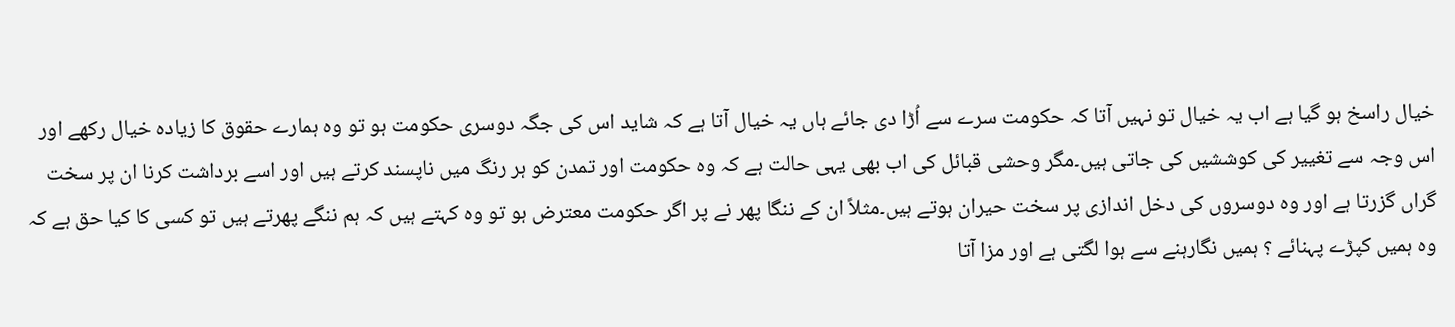خیال راسخ ہو گیا ہے اب یہ خیال تو نہیں آتا کہ حکومت سرے سے اُڑا دی جائے ہاں یہ خیال آتا ہے کہ شاید اس کی جگہ دوسری حکومت ہو تو وہ ہمارے حقوق کا زیادہ خیال رکھے اور اس وجہ سے تغییر کی کوششیں کی جاتی ہیں۔مگر وحشی قبائل کی اب بھی یہی حالت ہے کہ وہ حکومت اور تمدن کو ہر رنگ میں ناپسند کرتے ہیں اور اسے برداشت کرنا ان پر سخت گراں گزرتا ہے اور وہ دوسروں کی دخل اندازی پر سخت حیران ہوتے ہیں۔مثلاً ان کے ننگا پھر نے پر اگر حکومت معترض ہو تو وہ کہتے ہیں کہ ہم ننگے پھرتے ہیں تو کسی کا کیا حق ہے کہ وہ ہمیں کپڑے پہنائے ؟ ہمیں نگارہنے سے ہوا لگتی ہے اور مزا آتا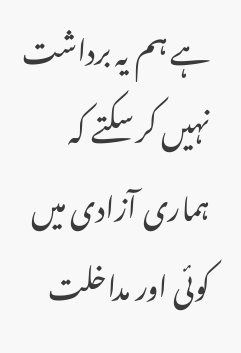ہے ہم یہ برداشت نہیں کر سکتے کہ ہماری آزادی میں کوئی اور مداخلت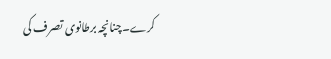کرے۔چنانچہ برطانوی تصرف کی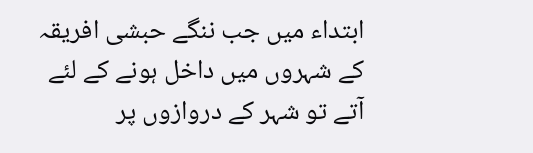ابتداء میں جب ننگے حبشی افریقہ کے شہروں میں داخل ہونے کے لئے آتے تو شہر کے دروازوں پر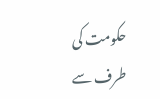حکومت کی طرف سے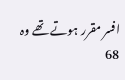افسر مقرر ہوتے تھے وہ 68